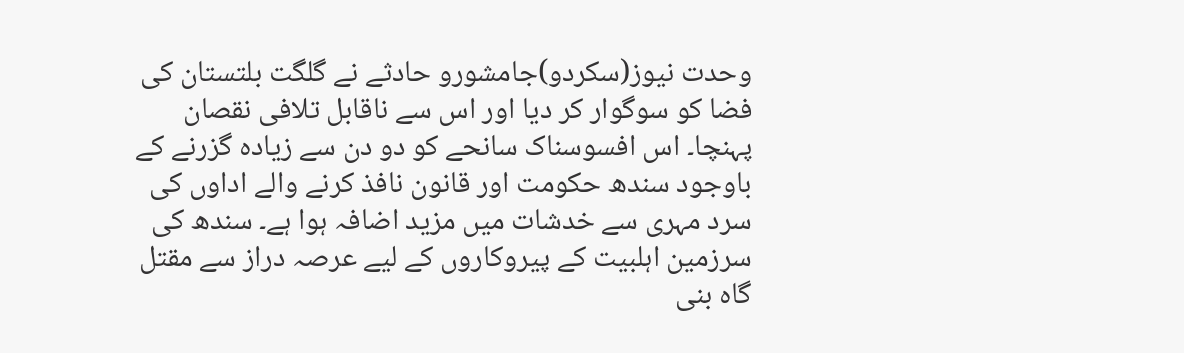وحدت نیوز(سکردو)جامشورو حادثے نے گلگت بلتستان کی فضا کو سوگوار کر دیا اور اس سے ناقابل تلافی نقصان پہنچا۔ اس افسوسناک سانحے کو دو دن سے زیادہ گزرنے کے باوجود سندھ حکومت اور قانون نافذ کرنے والے اداوں کی سرد مہری سے خدشات میں مزید اضافہ ہوا ہے۔ سندھ کی سرزمین اہلبیت کے پیروکاروں کے لیے عرصہ دراز سے مقتل گاہ بنی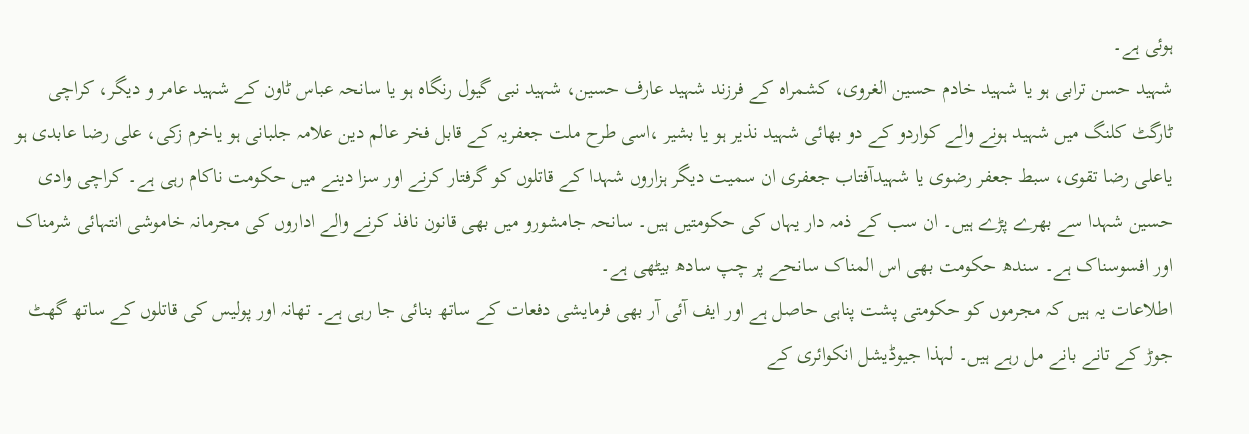ہوئی ہے۔
شہید حسن ترابی ہو یا شہید خادم حسین الغروی، کشمراہ کے فرزند شہید عارف حسین، شہید نبی گیول رنگاہ ہو یا سانحہ عباس ٹاون کے شہید عامر و دیگر، کراچی ٹارگٹ کلنگ میں شہید ہونے والے کواردو کے دو بھائی شہید نذیر ہو یا بشیر ،اسی طرح ملت جعفریہ کے قابل فخر عالم دین علامہ جلبانی ہو یاخرم زکی، علی رضا عابدی ہو یاعلی رضا تقوی، سبط جعفر رضوی یا شہیدآفتاب جعفری ان سمیت دیگر ہزاروں شہدا کے قاتلوں کو گرفتار کرنے اور سزا دینے میں حکومت ناکام رہی ہے۔ کراچی وادی حسین شہدا سے بھرے پڑے ہیں۔ ان سب کے ذمہ دار یہاں کی حکومتیں ہیں۔ سانحہ جامشورو میں بھی قانون نافذ کرنے والے اداروں کی مجرمانہ خاموشی انتہائی شرمناک اور افسوسناک ہے۔ سندھ حکومت بھی اس المناک سانحے پر چپ سادھ بیٹھی ہے۔
اطلاعات یہ ہیں کہ مجرموں کو حکومتی پشت پناہی حاصل ہے اور ایف آئی آر بھی فرمایشی دفعات کے ساتھ بنائی جا رہی ہے۔ تھانہ اور پولیس کی قاتلوں کے ساتھ گھٹ جوڑ کے تانے بانے مل رہے ہیں۔ لہذا جیوڈیشل انکوائری کے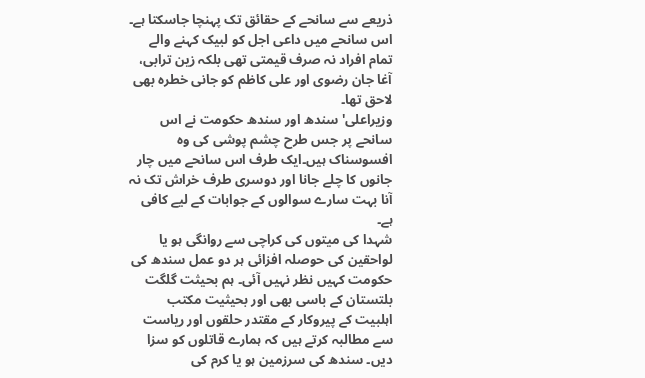ذریعے سے سانحے کے حقائق تک پہنچا جاسکتا ہے۔ اس سانحے میں داعی اجل کو لبیک کہنے والے تمام افراد نہ صرف قیمتی تھی بلکہ زین ترابی، آغا جان رضوی اور علی کاظم کو جانی خطرہ بھی لاحق تھا۔
وزیراعلی' سندھ اور سندھ حکومت نے اس سانحے پر جس طرح چشم پوشی کی وہ افسوسناک ہیں۔ایک طرف اس سانحے میں چار جانوں کا چلے جانا اور دوسری طرف خراش تک نہ آنا بہت سارے سوالوں کے جوابات کے لیے کافی ہے۔
شہدا کی میتوں کی کراچی سے روانگی ہو یا لواحقین کی حوصلہ افزائی ہر دو عمل سندھ کی حکومت کہیں نظر نہیں آئی۔ ہم بحیثت گلگت بلتستان کے باسی بھی اور بحیثیت مکتب اہلبیت کے پیروکار کے مقتدر حلقوں اور ریاست سے مطالبہ کرتے ہیں کہ ہمارے قاتلوں کو سزا دیں۔ سندھ کی سرزمین ہو یا کرم کی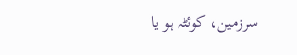سرزمین، کوئٹہ ہو یا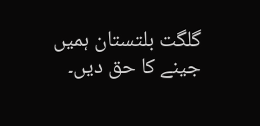گلگت بلتستان ہمیں جینے کا حق دیں۔